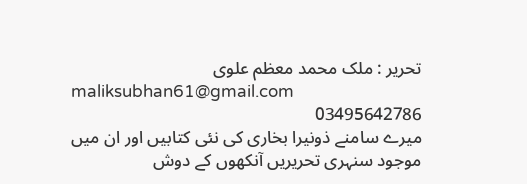تحریر : ملک محمد معظم علوی
maliksubhan61@gmail.com
03495642786
میرے سامنے ذونیرا بخاری کی نئی کتابیں اور ان میں موجود سنہری تحریریں آنکھوں کے دوش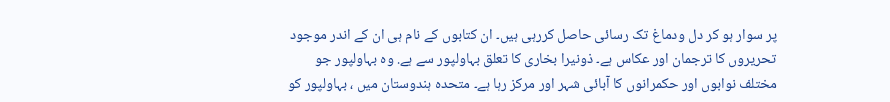پر سوار ہو کر دل ودماغ تک رسائی حاصل کررہی ہیں۔ ان کتابوں کے نام ہی ان کے اندر موجود تحریروں کا ترجمان اور عکاس ہے۔ ذونیرا بخاری کا تعلق بہاولپور سے ہے. وہ بہاولپور جو مختلف نوابوں اور حکمرانوں کا آبائی شہر اور مرکز رہا ہے۔ متحدہ ہندوستان میں ، بہاولپور کو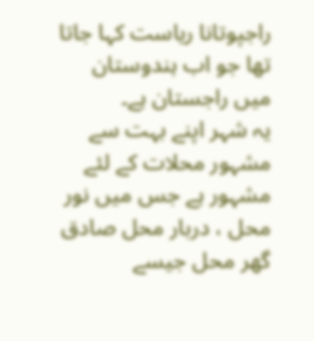راجپوتانا ریاست کہا جاتا تھا جو اب ہندوستان میں راجستان ہے۔
یہ شہر اپنے بہت سے مشہور محلات کے لئے مشہور ہے جس میں نور محل ، دربار محل صادق گھر محل جیسے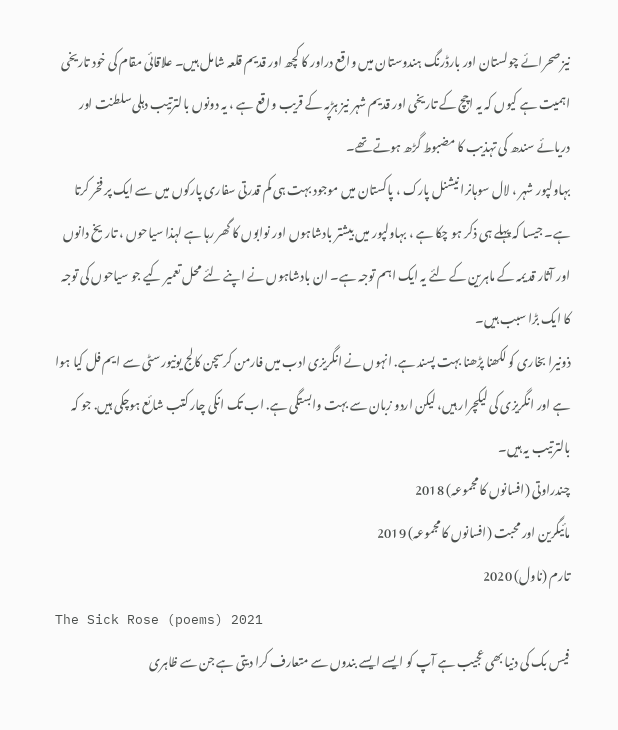نیز صحرائے چولستان اور بارڈرنگ ہندوستان میں واقع دراور کا کچھ اور قدیم قلعہ شامل ہیں۔ علاقائی مقام کی خود تاریخی اہمیت ہے کیوں کہ یہ اچچ کے تاریخی اور قدیم شہر نیز ہڑپہ کے قریب واقع ہے ، یہ دونوں بالترتیب دہلی سلطنت اور دریائے سندھ کی تہذیب کا مضبوط گڑھ ہوتے تھے۔
بہاولپور شہر ، لال سوہانرا نیشنل پارک ، پاکستان میں موجود بہت ہی کم قدرتی سفاری پارکوں میں سے ایک پر فخر کرتا ہے۔ جیسا کہ پہلے ہی ذکر ہو چکا ہے ، بہاولپور میں بیشتر بادشاہوں اور نوابوں کا گھر رہا ہے لہذا سیاحوں ، تاریخ دانوں اور آثار قدیمہ کے ماہرین کے لئے یہ ایک اہم توجہ ہے۔ ان بادشاہوں نے اپنے لئے محل تعمیر کیے جو سیاحوں کی توجہ کا ایک بڑا سبب ہیں۔
ذونیرا بخاری کو لکھنا پڑھنا بہت پسند ہے. انہوں نے انگریزی ادب میں فارمن کرسچن کالج یونیورسٹی سے ایم فل کیا ہوا ہے اور انگریزی کی لیکچرار ہیں، لیکن اردو زبان سے بہت وابستگی ہے. اب تک انکی چار کتب شائع ہوچکی ہیں. جو کہ بالترتیب یہ ہیں۔
چندراوتی (افسانوں کا مجموعہ) 2018
مائیگرین اور محبت (افسانوں کا مجموعہ) 2019
تارم (ناول) 2020
The Sick Rose (poems) 2021
فیس بک کی دنیا بھی عجیب ہے آپ کو ایسے ایسے بندوں سے متعارف کرا دیتی ہے جن سے ظاہری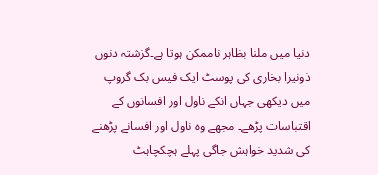دنیا میں ملنا بظاہر ناممکن ہوتا ہے۔گزشتہ دنوں ذونیرا بخاری کی پوسٹ ایک فیس بک گروپ میں دیکھی جہاں انکے ناول اور افسانوں کے اقتباسات پڑھے۔ مجھے وہ ناول اور افسانے پڑھنے کی شدید خواہش جاگی پہلے ہچکچاہٹ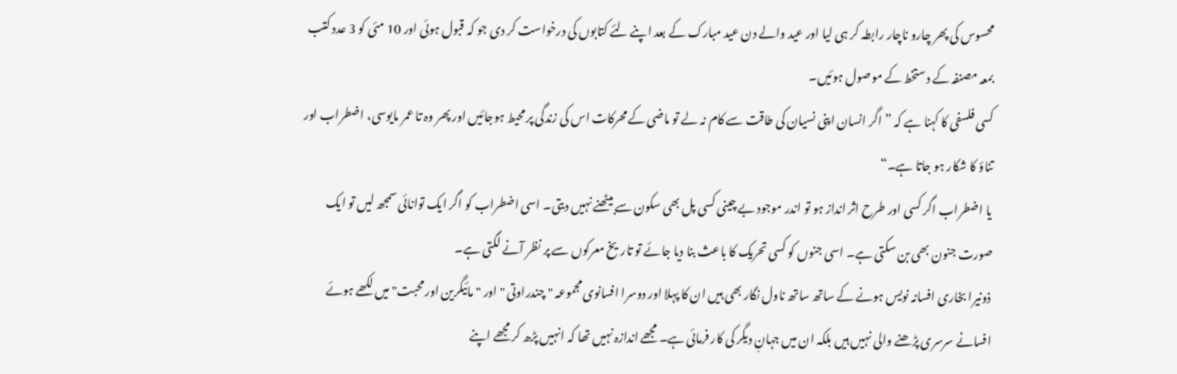محسوس کی پھر چارو ناچار رابطہ کر ہی لیا اور عید والے دن عید مبارک کے بعد اپنے لئے کتابوں کی درخواست کر دی جو کہ قبول ہوئی اور 10 مئی کو 3 عدد کتب بمعہ مصنفہ کے دستخط کے موصول ہوئیں۔
کسی فلسفی کا کہنا ہے کہ ”اگر انسان اپنی نسیان کی طاقت سے کام نہ لے تو ماضی کے محرکات اس کی زندگی پر محیط ہوجائیں اور پھر وہ تا عمر مایوسی، اضطراب اور تناؤ کا شکار ہو جاتا ہے۔“
یا اضطراب اگر کسی اور طرح اثر انداز ہو تو اندر موجود بے چینی کسی پل بھی سکون سے بیٹھنے نہیں دیتی۔ اسی اضطراب کو اگر ایک توانائی سمجھ لیں تو ایک صورت جنون بھی بن سکتی ہے۔ اسی جنوں کو کسی تحریک کا باعث بنا دیا جائے تو تاریخ معرکوں سے پر نظر آنے لگتی ہے۔
ذونیرا بخاری افسانہ نویس ہونے کے ساتھ ساتھ ناول نگار بھی ہیں ان کا پہلا اور دوسرا افسانوی مجموعہ " چندراوتی " اور "مائیگرین اور محبت" میں لکھے ہوئے افسانے سرسری پڑھنے والی نہیں ہیں بلکہ ان میں جہانِ دیگر کی کار فرمائی ہے۔ مجھے اندازہ نہیں تھا کہ انہیں پڑھ کر مجھے اپنے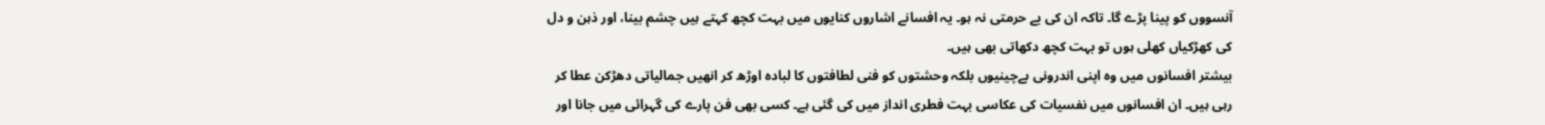آنسووں کو پینا پڑے گا۔ تاکہ ان کی بے حرمتی نہ ہو۔ یہ افسانے اشاروں کنایوں میں بہت کچھ کہتے ہیں چشم بینا، اور ذہن و دل کی کھڑکیاں کھلی ہوں تو بہت کچھ دکھاتی بھی ہیں۔
بیشتر افسانوں میں وہ اپنی اندرونی بےچینیوں بلکہ وحشتوں کو فنی لطافتوں کا لبادہ اوڑھ کر انھیں جمالیاتی دھڑکن عطا کر رہی ہیں۔ ان افسانوں میں نفسیات کی عکاسی بہت فطری انداز میں کی گئی ہے۔ کسی بھی فن پارے کی گہرائی میں جانا اور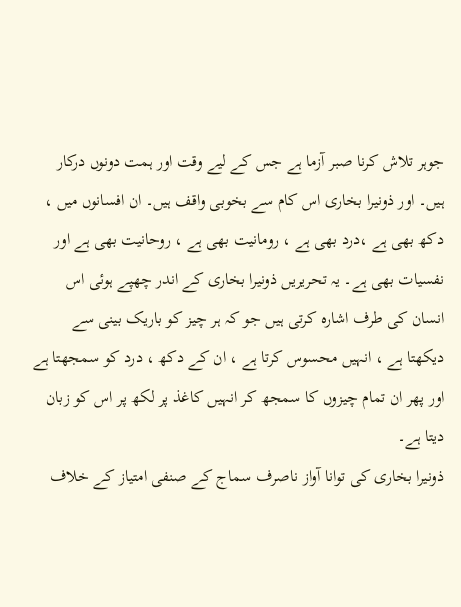جوہر تلاش کرنا صبر آزما ہے جس کے لیے وقت اور ہمت دونوں درکار ہیں۔ اور ذونیرا بخاری اس کام سے بخوبی واقف ہیں۔ ان افسانوں میں ، دکھ بھی ہے ،درد بھی ہے ، رومانیت بھی ہے ، روحانیت بھی ہے اور نفسیات بھی ہے۔ یہ تحریریں ذونیرا بخاری کے اندر چھپے ہوئی اس انسان کی طرف اشارہ کرتی ہیں جو کہ ہر چیز کو باریک بینی سے دیکھتا ہے ، انہیں محسوس کرتا ہے ، ان کے دکھ ، درد کو سمجھتا ہے اور پھر ان تمام چیزوں کا سمجھ کر انہیں کاغذ پر لکھ پر اس کو زبان دیتا ہے۔
ذونیرا بخاری کی توانا آواز ناصرف سماج کے صنفی امتیاز کے خلاف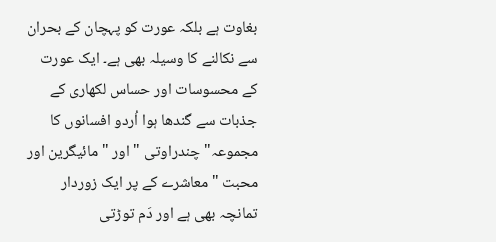بغاوت ہے بلکہ عورت کو پہچان کے بحران سے نکالنے کا وسیلہ بھی ہے۔ ایک عورت کے محسوسات اور حساس لکھاری کے جذبات سے گندھا ہوا اُردو افسانوں کا مجموعہ" چندراوتی " اور " مائیگرین اور محبت " معاشرے کے پر ایک زوردار تمانچہ بھی ہے اور دَم توڑتی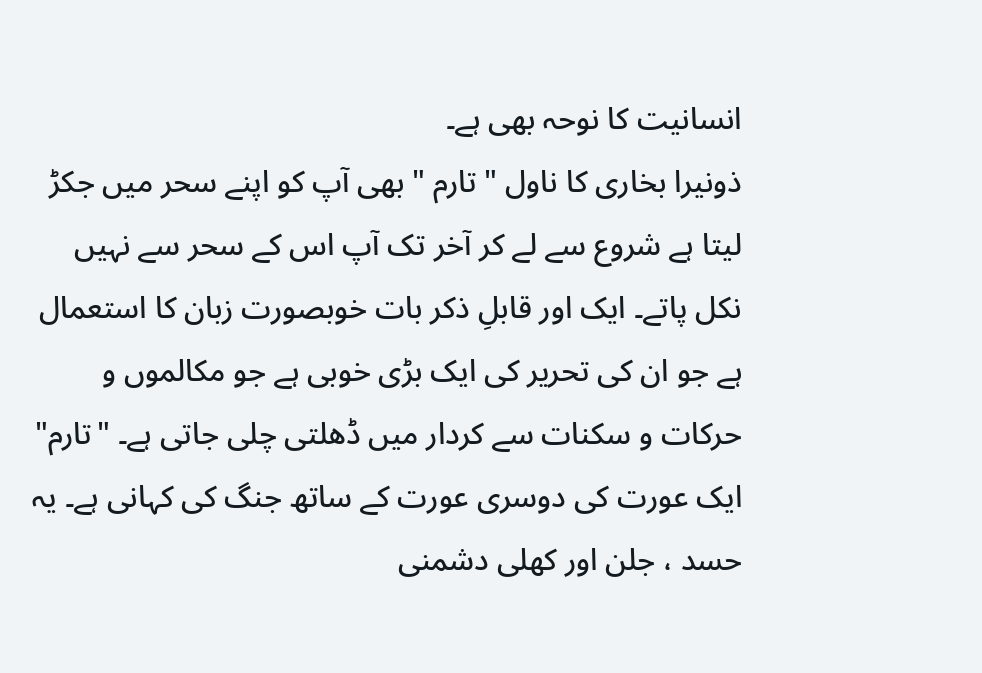انسانیت کا نوحہ بھی ہے۔
ذونیرا بخاری کا ناول " تارم " بھی آپ کو اپنے سحر میں جکڑ لیتا ہے شروع سے لے کر آخر تک آپ اس کے سحر سے نہیں نکل پاتے۔ ایک اور قابلِ ذکر بات خوبصورت زبان کا استعمال ہے جو ان کی تحریر کی ایک بڑی خوبی ہے جو مکالموں و حرکات و سکنات سے کردار میں ڈھلتی چلی جاتی ہے۔ "تارم" ایک عورت کی دوسری عورت کے ساتھ جنگ کی کہانی ہے۔ یہ حسد ، جلن اور کھلی دشمنی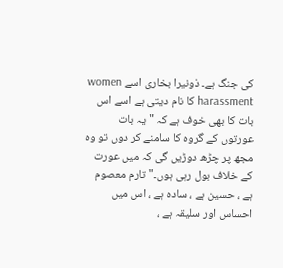کی جنگ ہے۔ ذونیرا بخاری اسے women harassment کا نام دیتی ہے اسے اس بات کا بھی خوف ہے کہ " یہ بات عورتوں کے گروہ کا سامنے کر دوں تو وہ مجھ پر چڑھ دوڑیں گی کہ میں عورت کے خلاف بول رہی ہوں۔" تارم معصوم ہے ، حسین ہے ، سادہ ہے ، اس میں احساس اور سلیقہ ہے ،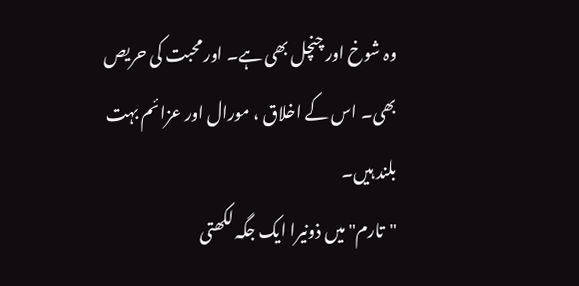وہ شوخ اور چنچل بھی ہے۔ اور محبت کی حریص بھی۔ اس کے اخلاق ، مورال اور عزائم بہت بلند ہیں۔
"تارم" میں ذونیرا ایک جگہ لکھتی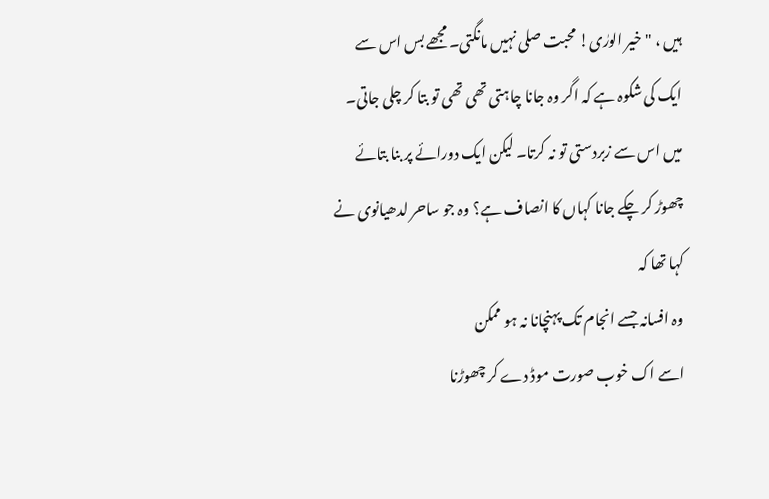ہیں ، " خیر الورٰی! محبت صلی نہیں مانگتی۔ مجھے بس اس سے ایک کی شکوہ ہے کہ اگر وہ جانا چاہتی تھی تھی تو بتا کر چلی جاتی۔ میں اس سے زبردستی تو نہ کرتا۔ لیکن ایک دورائے پر بنا بتائے چھوڑ کر چکے جانا کہاں کا انصاف ہے؟ وہ جو ساحر لدھیانوی نے کہا تھا کہ
وہ افسانہ جسے انجام تک پہنچانا نہ ہو ممکن
اسے اک خوب صورت موڈ دے کر چھوڑنا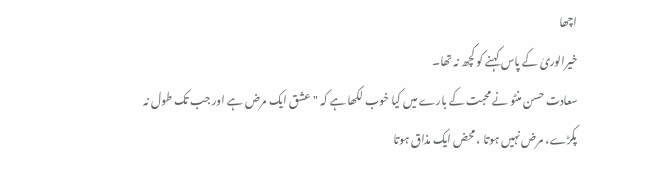اچھا
خیرالوریٰ کے پاس کہنے کو کچھ نہ تھا۔
سعادت حسن منٹو نے محبت کے بارے میں کیا خوب لکھا ہے کہ " عشق ایک مرض ہے اور جب تک طول نہ پکڑے، مرض نہیں ہوتا ، محض ایک مذاق ہوتا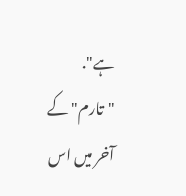ہے".
"تارم" کے آخر میں اس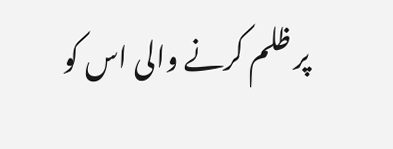پر ظلم کرنے والی اس کو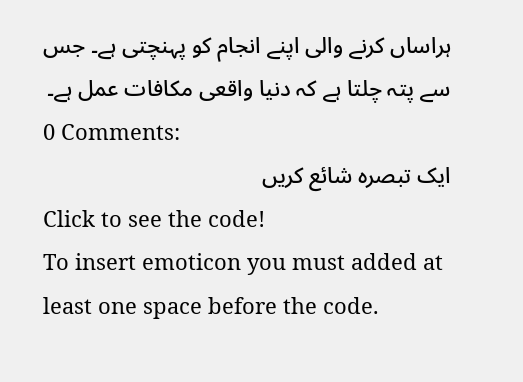ہراساں کرنے والی اپنے انجام کو پہنچتی ہے۔ جس سے پتہ چلتا ہے کہ دنیا واقعی مکافات عمل ہے۔
0 Comments:
ایک تبصرہ شائع کریں
Click to see the code!
To insert emoticon you must added at least one space before the code.